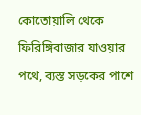কোতোয়ালি থেকে ফিরিঙ্গিবাজার যাওয়ার পথে, ব্যস্ত সড়কের পাশে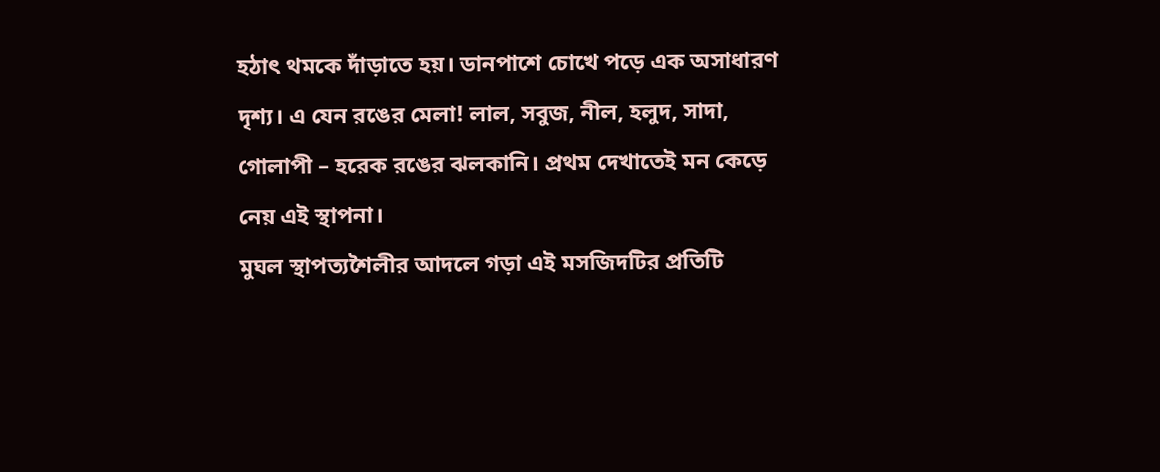হঠাৎ থমকে দাঁড়াতে হয়। ডানপাশে চোখে পড়ে এক অসাধারণ দৃশ্য। এ যেন রঙের মেলা! লাল, সবুজ, নীল, হলুদ, সাদা, গোলাপী – হরেক রঙের ঝলকানি। প্রথম দেখাতেই মন কেড়ে নেয় এই স্থাপনা।
মুঘল স্থাপত্যশৈলীর আদলে গড়া এই মসজিদটির প্রতিটি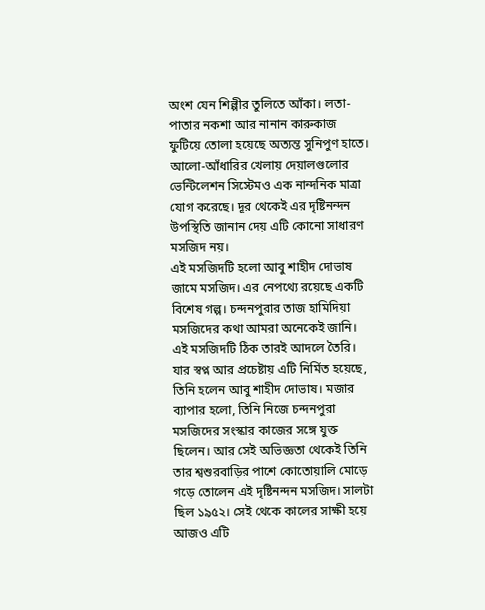অংশ যেন শিল্পীর তুলিতে আঁকা। লতা-পাতার নকশা আর নানান কারুকাজ ফুটিয়ে তোলা হয়েছে অত্যন্ত সুনিপুণ হাতে। আলো-আঁধারির খেলায় দেয়ালগুলোর ভেন্টিলেশন সিস্টেমও এক নান্দনিক মাত্রা যোগ করেছে। দূর থেকেই এর দৃষ্টিনন্দন উপস্থিতি জানান দেয় এটি কোনো সাধারণ মসজিদ নয়।
এই মসজিদটি হলো আবু শাহীদ দোভাষ জামে মসজিদ। এর নেপথ্যে রয়েছে একটি বিশেষ গল্প। চন্দনপুরার তাজ হামিদিয়া মসজিদের কথা আমরা অনেকেই জানি। এই মসজিদটি ঠিক তারই আদলে তৈরি। যার স্বপ্ন আর প্রচেষ্টায় এটি নির্মিত হয়েছে, তিনি হলেন আবু শাহীদ দোভাষ। মজার ব্যাপার হলো, তিনি নিজে চন্দনপুরা মসজিদের সংস্কার কাজের সঙ্গে যুক্ত ছিলেন। আর সেই অভিজ্ঞতা থেকেই তিনি তার শ্বশুরবাড়ির পাশে কোতোয়ালি মোড়ে গড়ে তোলেন এই দৃষ্টিনন্দন মসজিদ। সালটা ছিল ১৯৫২। সেই থেকে কালের সাক্ষী হয়ে আজও এটি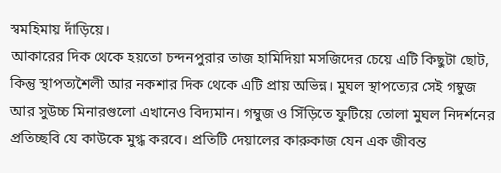স্বমহিমায় দাঁড়িয়ে।
আকারের দিক থেকে হয়তো চন্দনপুরার তাজ হামিদিয়া মসজিদের চেয়ে এটি কিছুটা ছোট, কিন্তু স্থাপত্যশৈলী আর নকশার দিক থেকে এটি প্রায় অভিন্ন। মুঘল স্থাপত্যের সেই গম্বুজ আর সুউচ্চ মিনারগুলো এখানেও বিদ্যমান। গম্বুজ ও সিঁড়িতে ফুটিয়ে তোলা মুঘল নিদর্শনের প্রতিচ্ছবি যে কাউকে মুগ্ধ করবে। প্রতিটি দেয়ালের কারুকাজ যেন এক জীবন্ত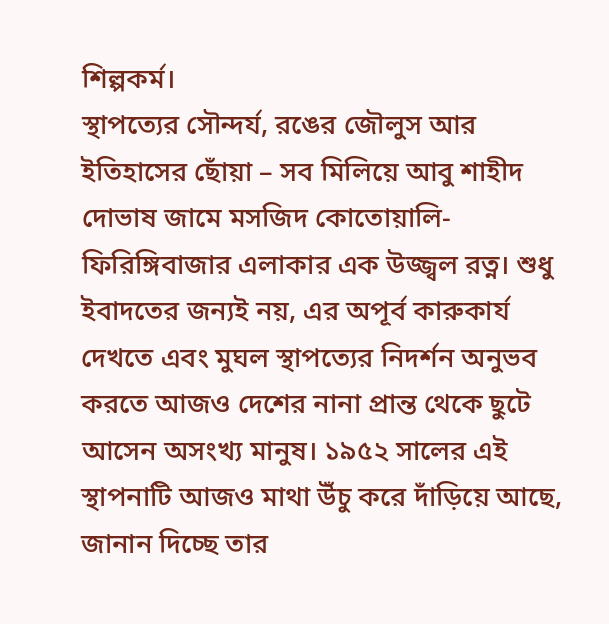শিল্পকর্ম।
স্থাপত্যের সৌন্দর্য, রঙের জৌলুস আর ইতিহাসের ছোঁয়া – সব মিলিয়ে আবু শাহীদ দোভাষ জামে মসজিদ কোতোয়ালি-ফিরিঙ্গিবাজার এলাকার এক উজ্জ্বল রত্ন। শুধু ইবাদতের জন্যই নয়, এর অপূর্ব কারুকার্য দেখতে এবং মুঘল স্থাপত্যের নিদর্শন অনুভব করতে আজও দেশের নানা প্রান্ত থেকে ছুটে আসেন অসংখ্য মানুষ। ১৯৫২ সালের এই স্থাপনাটি আজও মাথা উঁচু করে দাঁড়িয়ে আছে, জানান দিচ্ছে তার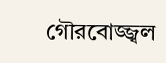গৌরবোজ্জ্বল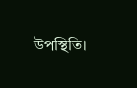উপস্থিতি।